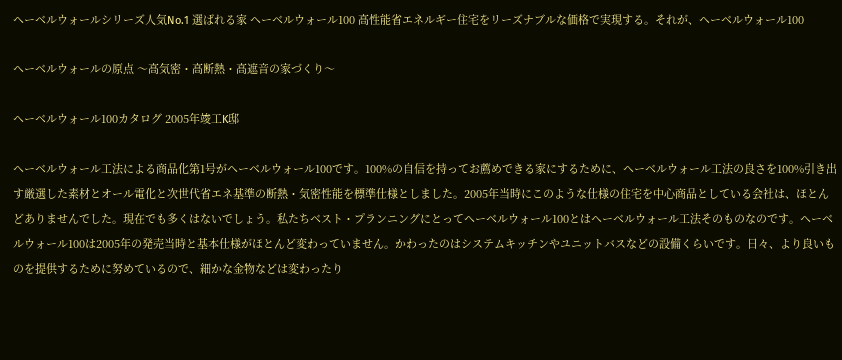ヘーベルウォールシリーズ人気No.1 選ばれる家 ヘーベルウォール100 高性能省エネルギー住宅をリーズナブルな価格で実現する。それが、ヘーベルウォール100

ヘーベルウォールの原点 〜高気密・高断熱・高遮音の家づくり〜

ヘーベルウォール100カタログ 2005年竣工K邸

ヘーベルウォール工法による商品化第1号がヘーベルウォール100です。100%の自信を持ってお薦めできる家にするために、ヘーベルウォール工法の良さを100%引き出す厳選した素材とオール電化と次世代省エネ基準の断熱・気密性能を標準仕様としました。2005年当時にこのような仕様の住宅を中心商品としている会社は、ほとんどありませんでした。現在でも多くはないでしょう。私たちベスト・プランニングにとってヘーベルウォール100とはヘーベルウォール工法そのものなのです。ヘーベルウォール100は2005年の発売当時と基本仕様がほとんど変わっていません。かわったのはシステムキッチンやユニットバスなどの設備くらいです。日々、より良いものを提供するために努めているので、細かな金物などは変わったり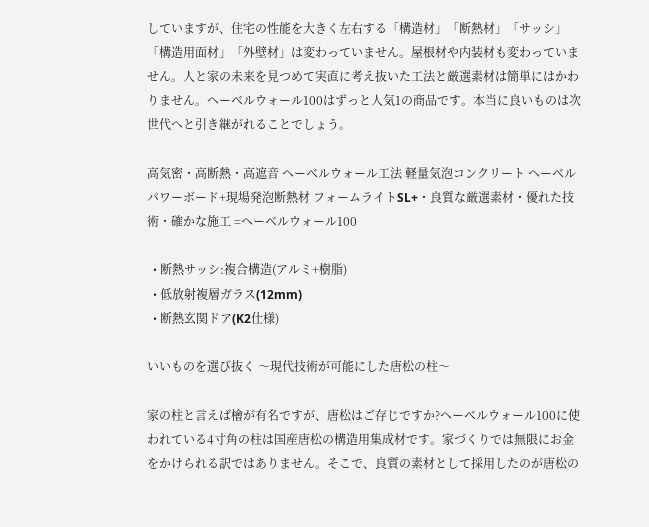していますが、住宅の性能を大きく左右する「構造材」「断熱材」「サッシ」「構造用面材」「外壁材」は変わっていません。屋根材や内装材も変わっていません。人と家の未来を見つめて実直に考え抜いた工法と厳選素材は簡単にはかわりません。ヘーベルウォール100はずっと人気1の商品です。本当に良いものは次世代へと引き継がれることでしょう。

高気密・高断熱・高遮音 ヘーベルウォール工法 軽量気泡コンクリート ヘーベルパワーボード+現場発泡断熱材 フォームライトSL+・良質な厳選素材・優れた技術・確かな施工 =ヘーベルウォール100

  • 断熱サッシ:複合構造(アルミ+樹脂)
  • 低放射複層ガラス(12mm)
  • 断熱玄関ドア(K2仕様)

いいものを選び抜く 〜現代技術が可能にした唐松の柱〜

家の柱と言えば檜が有名ですが、唐松はご存じですか?ヘーベルウォール100に使われている4寸角の柱は国産唐松の構造用集成材です。家づくりでは無限にお金をかけられる訳ではありません。そこで、良質の素材として採用したのが唐松の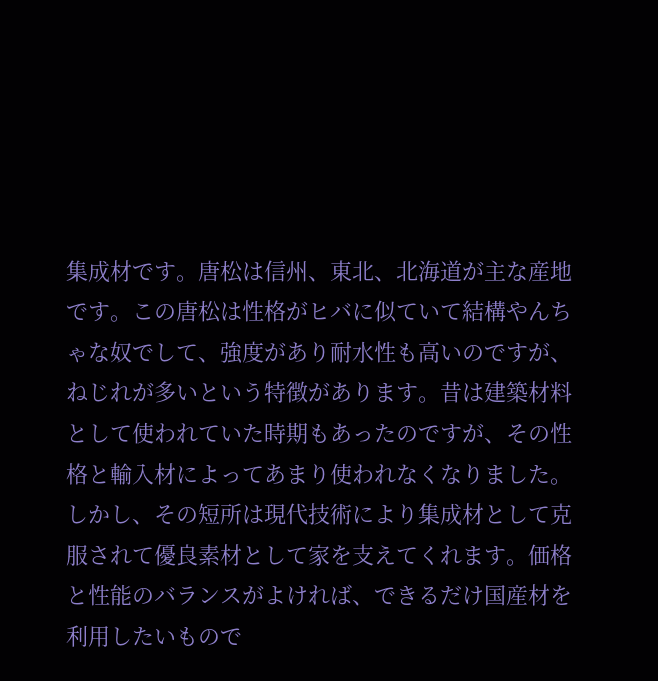集成材です。唐松は信州、東北、北海道が主な産地です。この唐松は性格がヒバに似ていて結構やんちゃな奴でして、強度があり耐水性も高いのですが、ねじれが多いという特徴があります。昔は建築材料として使われていた時期もあったのですが、その性格と輸入材によってあまり使われなくなりました。しかし、その短所は現代技術により集成材として克服されて優良素材として家を支えてくれます。価格と性能のバランスがよければ、できるだけ国産材を利用したいもので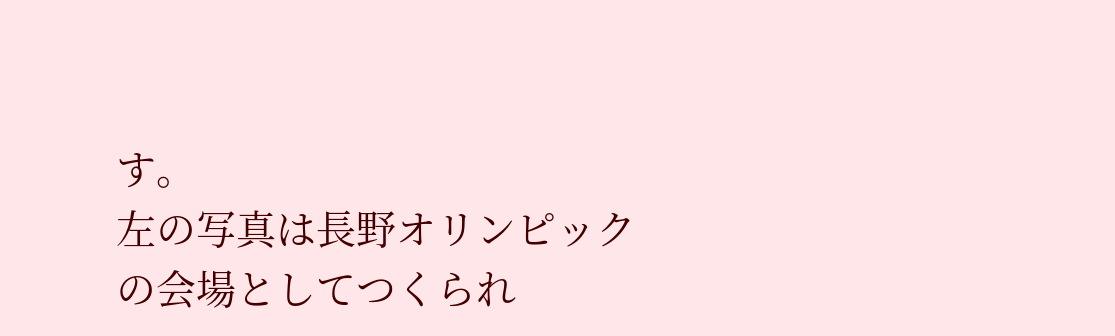す。
左の写真は長野オリンピックの会場としてつくられ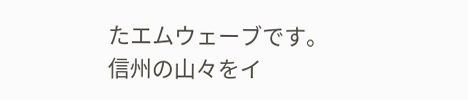たエムウェーブです。
信州の山々をイ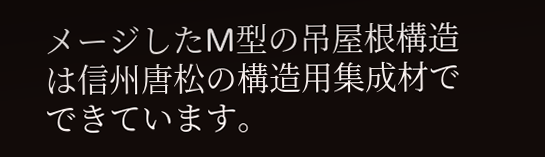メージしたM型の吊屋根構造は信州唐松の構造用集成材でできています。